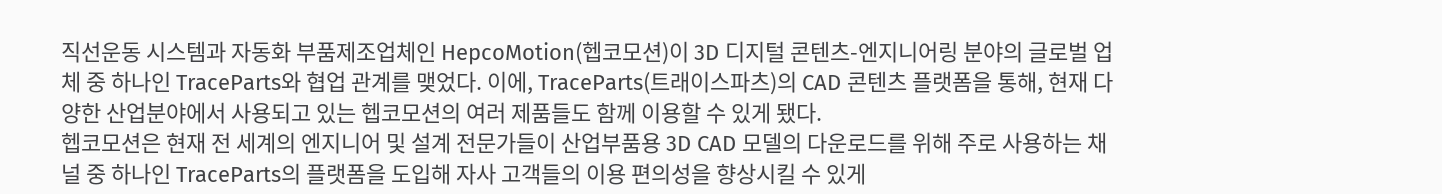직선운동 시스템과 자동화 부품제조업체인 HepcoMotion(헵코모션)이 3D 디지털 콘텐츠-엔지니어링 분야의 글로벌 업체 중 하나인 TraceParts와 협업 관계를 맺었다. 이에, TraceParts(트래이스파츠)의 CAD 콘텐츠 플랫폼을 통해, 현재 다양한 산업분야에서 사용되고 있는 헵코모션의 여러 제품들도 함께 이용할 수 있게 됐다.
헵코모션은 현재 전 세계의 엔지니어 및 설계 전문가들이 산업부품용 3D CAD 모델의 다운로드를 위해 주로 사용하는 채널 중 하나인 TraceParts의 플랫폼을 도입해 자사 고객들의 이용 편의성을 향상시킬 수 있게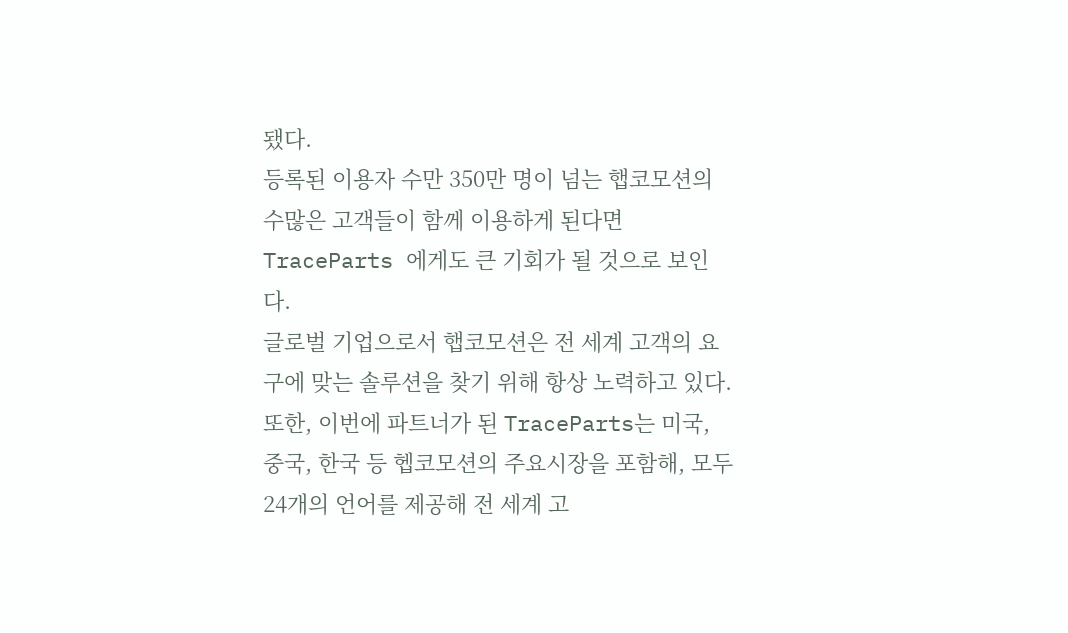됐다.
등록된 이용자 수만 350만 명이 넘는 햅코모션의 수많은 고객들이 함께 이용하게 된다면 TraceParts 에게도 큰 기회가 될 것으로 보인다.
글로벌 기업으로서 햅코모션은 전 세계 고객의 요구에 맞는 솔루션을 찾기 위해 항상 노력하고 있다. 또한, 이번에 파트너가 된 TraceParts는 미국, 중국, 한국 등 헵코모션의 주요시장을 포함해, 모두 24개의 언어를 제공해 전 세계 고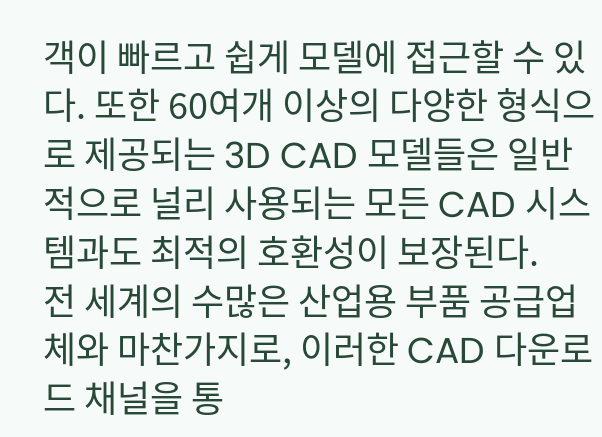객이 빠르고 쉽게 모델에 접근할 수 있다. 또한 60여개 이상의 다양한 형식으로 제공되는 3D CAD 모델들은 일반적으로 널리 사용되는 모든 CAD 시스템과도 최적의 호환성이 보장된다.
전 세계의 수많은 산업용 부품 공급업체와 마찬가지로, 이러한 CAD 다운로드 채널을 통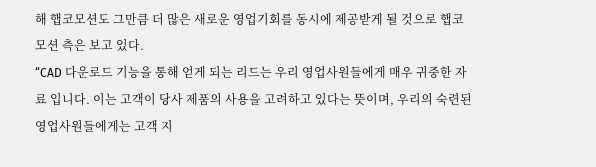해 햅코모션도 그만큼 더 많은 새로운 영업기회를 동시에 제공받게 될 것으로 햅코모션 측은 보고 있다.
“CAD 다운로드 기능을 통해 얻게 되는 리드는 우리 영업사원들에게 매우 귀중한 자료 입니다. 이는 고객이 당사 제품의 사용을 고려하고 있다는 뜻이며, 우리의 숙련된 영업사원들에게는 고객 지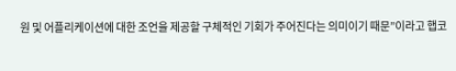원 및 어플리케이션에 대한 조언을 제공할 구체적인 기회가 주어진다는 의미이기 때문”이라고 햅코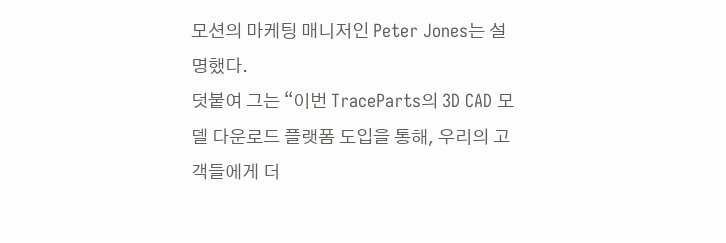모션의 마케팅 매니저인 Peter Jones는 설명했다.
덧붙여 그는 “이번 TraceParts의 3D CAD 모델 다운로드 플랫폼 도입을 통해, 우리의 고객들에게 더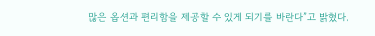많은 옵션과 편리함을 제공할 수 있게 되기를 바란다”고 밝혔다.